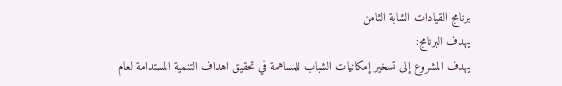برنامج القيادات الشابة الثامن
يهدف البرنامج:
يهدف المشروع إلى تسخير إمكانيات الشباب للمساهمة في تحقيق اهداف التنمية المستدامة لعام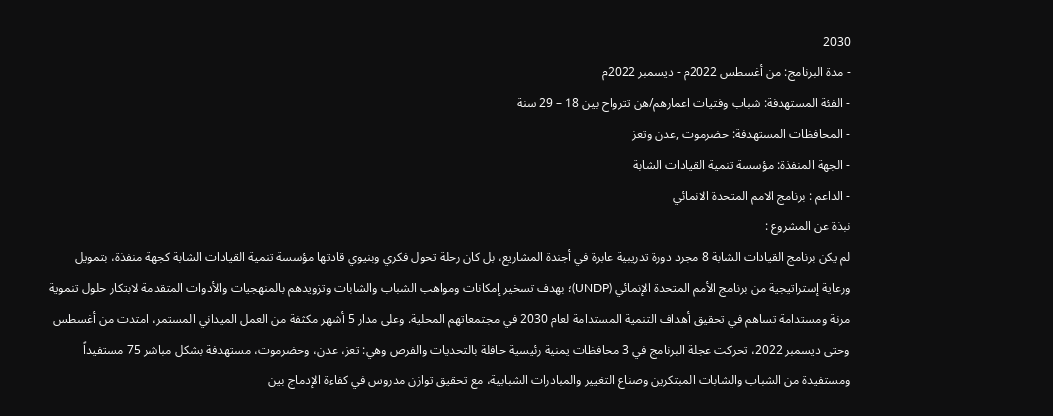2030
- مدة البرنامج: من أغسطس 2022م - ديسمبر 2022م
- الفئة المستهدفة: شباب وفتيات اعمارهم/هن تترواح بين 18 – 29 سنة
- المحافظات المستهدفة: حضرموت ,عدن وتعز
- الجهة المنفذة: مؤسسة تنمية القيادات الشابة
- الداعم : برنامج الامم المتحدة الانمائي
نبذة عن المشروع :
لم يكن برنامج القيادات الشابة 8 مجرد دورة تدريبية عابرة في أجندة المشاريع، بل كان رحلة تحول فكري وبنيوي قادتها مؤسسة تنمية القيادات الشابة كجهة منفذة، بتمويل ورعاية إستراتيجية من برنامج الأمم المتحدة الإنمائي (UNDP)؛ بهدف تسخير إمكانات ومواهب الشباب والشابات وتزويدهم بالمنهجيات والأدوات المتقدمة لابتكار حلول تنموية مرنة ومستدامة تساهم في تحقيق أهداف التنمية المستدامة لعام 2030 في مجتمعاتهم المحلية. وعلى مدار 5 أشهر مكثفة من العمل الميداني المستمر، امتدت من أغسطس وحتى ديسمبر 2022، تحركت عجلة البرنامج في 3 محافظات يمنية رئيسية حافلة بالتحديات والفرص وهي: تعز، عدن، وحضرموت، مستهدفة بشكل مباشر 75 مستفيداً ومستفيدة من الشباب والشابات المبتكرين وصناع التغيير والمبادرات الشبابية، مع تحقيق توازن مدروس في كفاءة الإدماج بين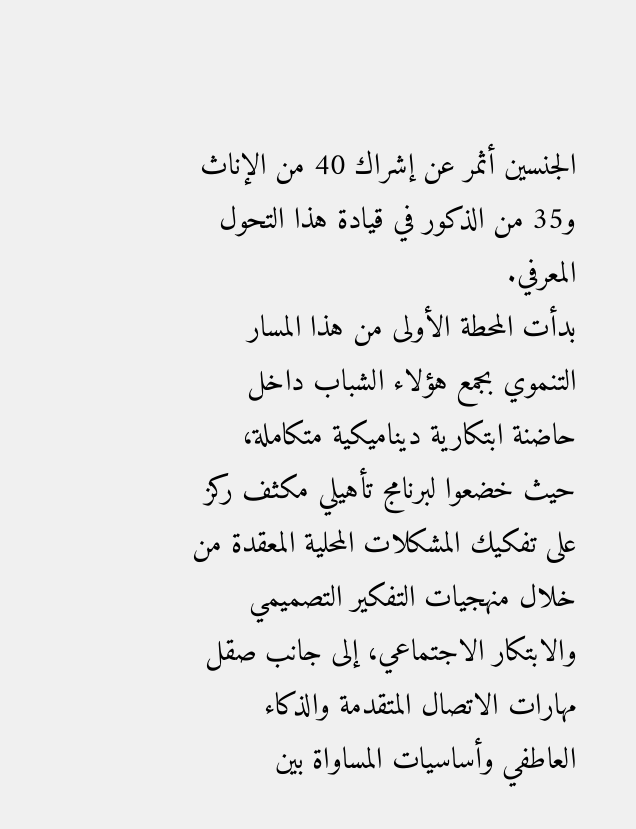الجنسين أثمر عن إشراك 40 من الإناث و35 من الذكور في قيادة هذا التحول المعرفي.
بدأت المحطة الأولى من هذا المسار التنموي بجمع هؤلاء الشباب داخل حاضنة ابتكارية ديناميكية متكاملة، حيث خضعوا لبرنامج تأهيلي مكثف ركز على تفكيك المشكلات المحلية المعقدة من خلال منهجيات التفكير التصميمي والابتكار الاجتماعي، إلى جانب صقل مهارات الاتصال المتقدمة والذكاء العاطفي وأساسيات المساواة بين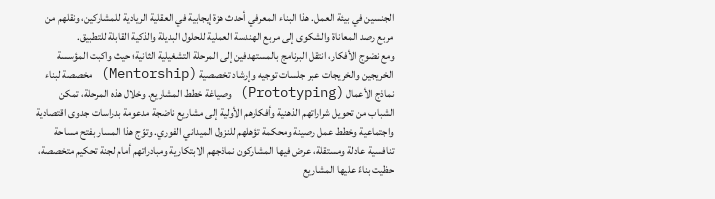الجنسين في بيئة العمل. هذا البناء المعرفي أحدث هزة إيجابية في العقلية الريادية للمشاركين، ونقلهم من مربع رصد المعاناة والشكوى إلى مربع الهندسة العملية للحلول البديلة والذكية القابلة للتطبيق.
ومع نضوج الأفكار، انتقل البرنامج بالمستهدفين إلى المرحلة التشغيلية الثانية؛ حيث واكبت المؤسسة الخريجين والخريجات عبر جلسات توجيه وإرشاد تخصصية (Mentorship) مخصصة لبناء نماذج الأعمال (Prototyping) وصياغة خطط المشاريع. وخلال هذه المرحلة، تمكن الشباب من تحويل شراراتهم الذهنية وأفكارهم الأولية إلى مشاريع ناضجة مدعومة بدراسات جدوى اقتصادية واجتماعية وخطط عمل رصينة ومحكمة تؤهلهم للنزول الميداني الفوري. وتوّج هذا المسار بفتح مساحة تنافسية عادلة ومستقلة، عرض فيها المشاركون نماذجهم الابتكارية ومبادراتهم أمام لجنة تحكيم متخصصة، حظيت بناءً عليها المشاريع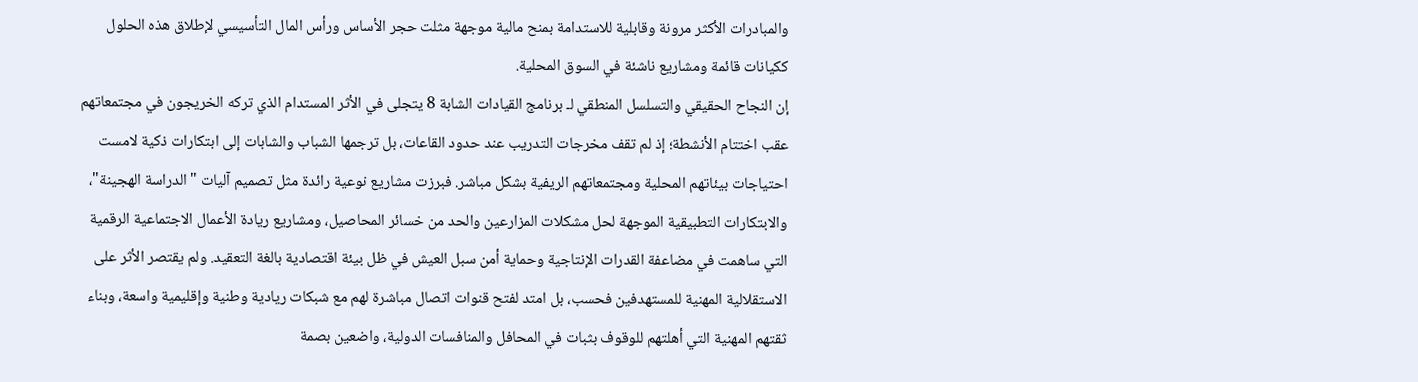والمبادرات الأكثر مرونة وقابلية للاستدامة بمنح مالية موجهة مثلت حجر الأساس ورأس المال التأسيسي لإطلاق هذه الحلول ككيانات قائمة ومشاريع ناشئة في السوق المحلية.
إن النجاح الحقيقي والتسلسل المنطقي لـ برنامج القيادات الشابة 8 يتجلى في الأثر المستدام الذي تركه الخريجون في مجتمعاتهم عقب اختتام الأنشطة؛ إذ لم تقف مخرجات التدريب عند حدود القاعات، بل ترجمها الشباب والشابات إلى ابتكارات ذكية لامست احتياجات بيئاتهم المحلية ومجتمعاتهم الريفية بشكل مباشر. فبرزت مشاريع نوعية رائدة مثل تصميم آليات "الدراسة الهجينة"، والابتكارات التطبيقية الموجهة لحل مشكلات المزارعين والحد من خسائر المحاصيل، ومشاريع ريادة الأعمال الاجتماعية الرقمية التي ساهمت في مضاعفة القدرات الإنتاجية وحماية أمن سبل العيش في ظل بيئة اقتصادية بالغة التعقيد. ولم يقتصر الأثر على الاستقلالية المهنية للمستهدفين فحسب، بل امتد لفتح قنوات اتصال مباشرة لهم مع شبكات ريادية وطنية وإقليمية واسعة، وبناء ثقتهم المهنية التي أهلتهم للوقوف بثبات في المحافل والمنافسات الدولية، واضعين بصمة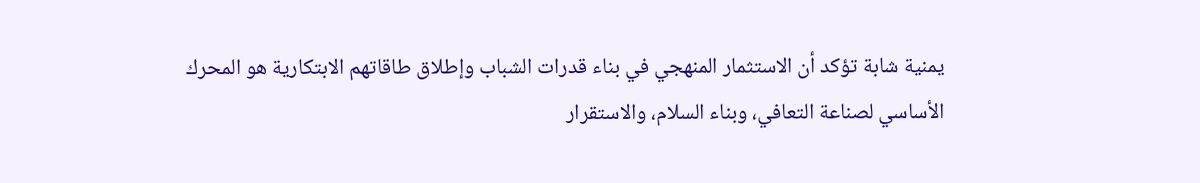يمنية شابة تؤكد أن الاستثمار المنهجي في بناء قدرات الشباب وإطلاق طاقاتهم الابتكارية هو المحرك الأساسي لصناعة التعافي، وبناء السلام، والاستقرار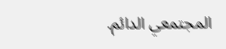المجتمعي الدائم.